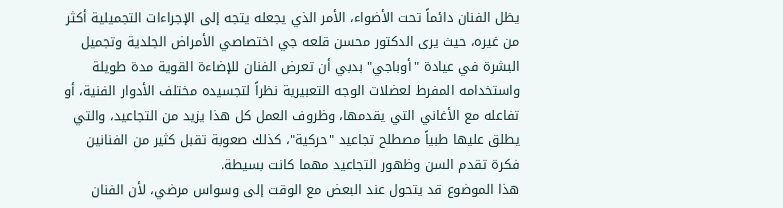يظل الفنان دائماً تحت الأضواء، الأمر الذي يجعله يتجه إلى الإجراءات التجميلية أكثر من غيره، حيث يرى الدكتور محسن قلعه جي اختصاصي الأمراض الجلدية وتجميل البشرة في عيادة "أوباجي" بدبي أن تعرض الفنان للإضاءة القوية مدة طويلة واستخدامه المفرط لعضلات الوجه التعبيرية نظراً لتجسيده مختلف الأدوار الفنية، أو تفاعله مع الأغاني التي يقدمها، وظروف العمل كل هذا يزيد من التجاعيد، والتي يطلق عليها طبياً مصطلح تجاعيد "حركية"، كذلك صعوبة تقبل كثير من الفنانين فكرة تقدم السن وظهور التجاعيد مهما كانت بسيطة.
هذا الموضوع قد يتحول عند البعض مع الوقت إلى وسواس مرضي، لأن الفنان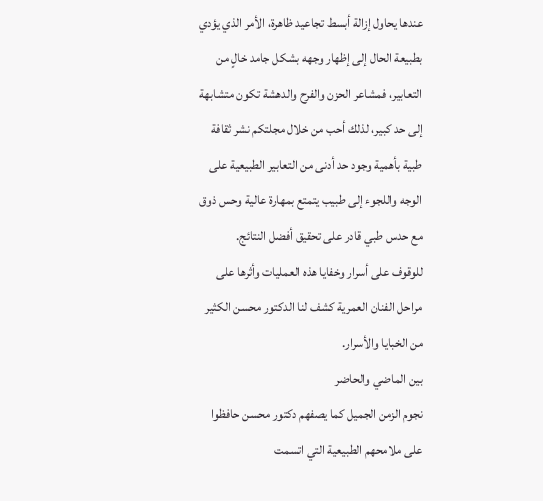عندها يحاول إزالة أبسط تجاعيد ظاهرة، الأمر الذي يؤدي بطبيعة الحال إلى إظهار وجهه بشكل جامد خالٍ من التعابير، فمشاعر الحزن والفرح والدهشة تكون متشابهة إلى حد كبير، لذلك أحب من خلال مجلتكم نشر ثقافة طبية بأهمية وجود حد أدنى من التعابير الطبيعية على الوجه واللجوء إلى طبيب يتمتع بمهارة عالية وحس ذوق مع حدس طبي قادر على تحقيق أفضل النتائج.
للوقوف على أسرار وخفايا هذه العمليات وأثرها على مراحل الفنان العمرية كشف لنا الدكتور محسن الكثير من الخبايا والأسرار.
بين الماضي والحاضر
نجوم الزمن الجميل كما يصفهم دكتور محسن حافظوا على ملامحهم الطبيعية التي اتسمت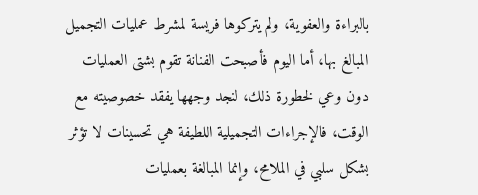بالبراءة والعفوية، ولم يتركوها فريسة لمشرط عمليات التجميل المبالغ بها، أما اليوم فأصبحت الفنانة تقوم بشتى العمليات دون وعي لخطورة ذلك، لنجد وجهها يفقد خصوصيته مع الوقت، فالإجراءات التجميلية اللطيفة هي تحسينات لا تؤثر بشكل سلبي في الملامح، وإنما المبالغة بعمليات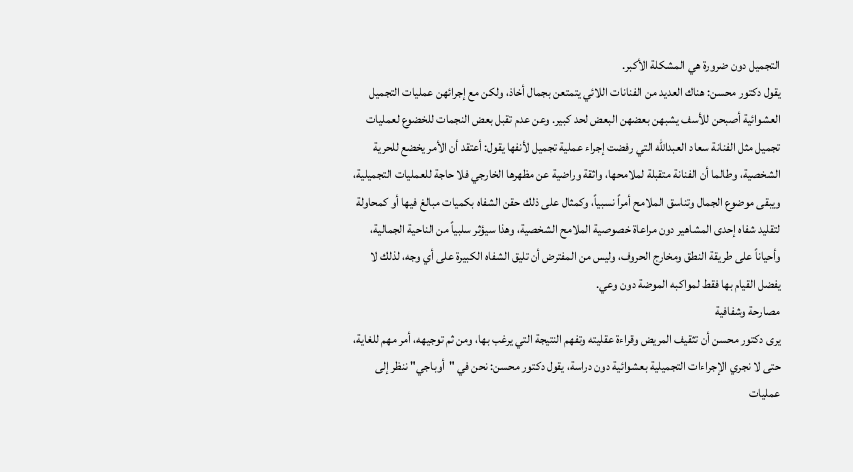التجميل دون ضرورة هي المشكلة الأكبر.
يقول دكتور محسن: هناك العديد من الفنانات اللائي يتمتعن بجمال أخاذ، ولكن مع إجرائهن عمليات التجميل العشوائية أصبحن للأسف يشبهن بعضهن البعض لحد كبير. وعن عدم تقبل بعض النجمات للخضوع لعمليات تجميل مثل الفنانة سعاد العبدالله التي رفضت إجراء عملية تجميل لأنفها يقول: أعتقد أن الأمر يخضع للحرية الشخصية، وطالما أن الفنانة متقبلة لملامحها، واثقة وراضية عن مظهرها الخارجي فلا حاجة للعمليات التجميلية، ويبقى موضوع الجمال وتناسق الملامح أمراً نسبياً، وكمثال على ذلك حقن الشفاه بكميات مبالغ فيها أو كمحاولة لتقليد شفاه إحدى المشاهير دون مراعاة خصوصية الملامح الشخصية، وهذا سيؤثر سلبياً من الناحية الجمالية، وأحياناً على طريقة النطق ومخارج الحروف، وليس من المفترض أن تليق الشفاه الكبيرة على أي وجه، لذلك لا يفضل القيام بها فقط لمواكبه الموضة دون وعي.
مصارحة وشفافية
يرى دكتور محسن أن تثقيف المريض وقراءة عقليته وتفهم النتيجة التي يرغب بها، ومن ثم توجيهه، أمر مهم للغاية، حتى لا نجري الإجراءات التجميلية بعشوائية دون دراسة، يقول دكتور محسن: نحن في "أوباجي" ننظر إلى عمليات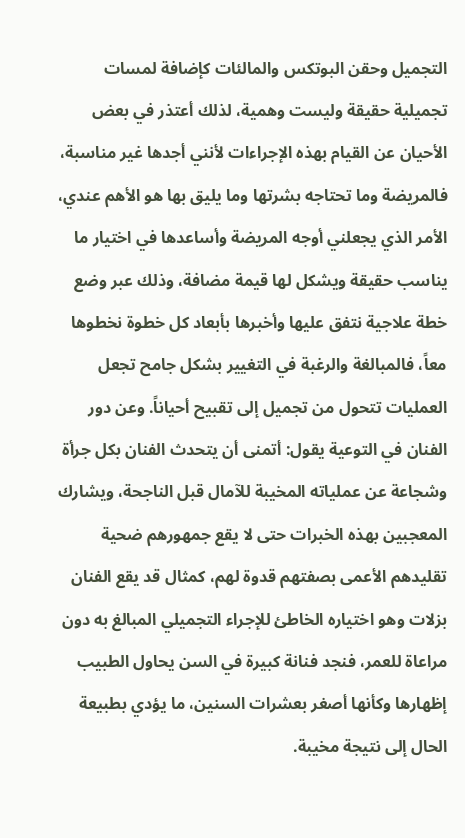التجميل وحقن البوتكس والمالئات كإضافة لمسات تجميلية حقيقة وليست وهمية، لذلك أعتذر في بعض الأحيان عن القيام بهذه الإجراءات لأنني أجدها غير مناسبة، فالمريضة وما تحتاجه بشرتها وما يليق بها هو الأهم عندي، الأمر الذي يجعلني أوجه المريضة وأساعدها في اختيار ما يناسب حقيقة ويشكل لها قيمة مضافة، وذلك عبر وضع خطة علاجية نتفق عليها وأخبرها بأبعاد كل خطوة نخطوها معاً، فالمبالغة والرغبة في التغيير بشكل جامح تجعل العمليات تتحول من تجميل إلى تقبيح أحياناً. وعن دور الفنان في التوعية يقول: أتمنى أن يتحدث الفنان بكل جرأة وشجاعة عن عملياته المخيبة للآمال قبل الناجحة، ويشارك المعجبين بهذه الخبرات حتى لا يقع جمهورهم ضحية تقليدهم الأعمى بصفتهم قدوة لهم، كمثال قد يقع الفنان بزلات وهو اختياره الخاطئ للإجراء التجميلي المبالغ به دون مراعاة للعمر، فنجد فنانة كبيرة في السن يحاول الطبيب إظهارها وكأنها أصغر بعشرات السنين، ما يؤدي بطبيعة الحال إلى نتيجة مخيبة.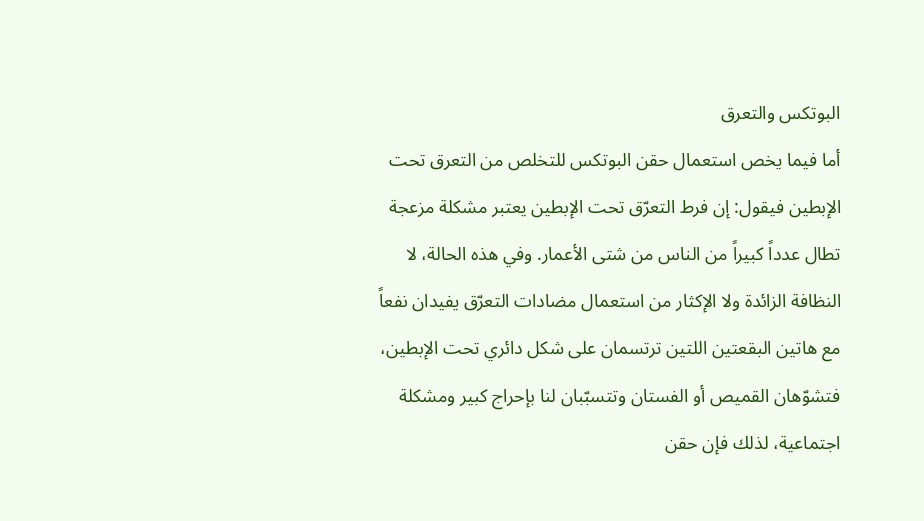البوتكس والتعرق
أما فيما يخص استعمال حقن البوتكس للتخلص من التعرق تحت الإبطين فيقول: إن فرط التعرّق تحت الإبطين يعتبر مشكلة مزعجة تطال عدداً كبيراً من الناس من شتى الأعمار. وفي هذه الحالة، لا النظافة الزائدة ولا الإكثار من استعمال مضادات التعرّق يفيدان نفعاً مع هاتين البقعتين اللتين ترتسمان على شكل دائري تحت الإبطين، فتشوّهان القميص أو الفستان وتتسبّبان لنا بإحراج كبير ومشكلة اجتماعية، لذلك فإن حقن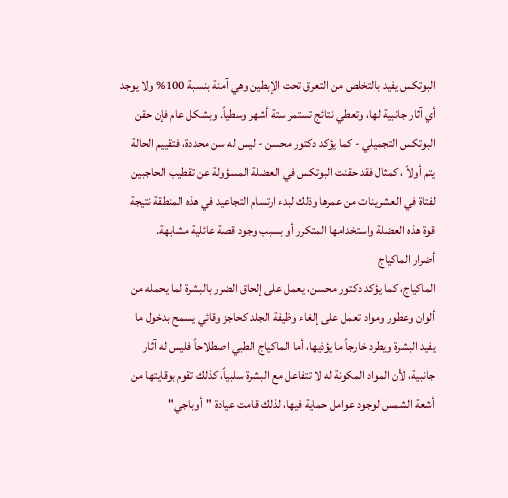البوتكس يفيد بالتخلص من التعرق تحت الإبطين وهي آمنة بنسبة 100% ولا يوجد أي آثار جانبية لها، وتعطي نتائج تستمر ستة أشهر وسطياً. وبشكل عام فإن حقن البوتكس التجميلي - كما يؤكد دكتور محسن - ليس له سن محددة، فتقييم الحالة يتم أولاً ، كمثال فقد حقنت البوتكس في العضلة المسؤولة عن تقطيب الحاجبين لفتاة في العشرينات من عمرها وذلك لبدء ارتسام التجاعيد في هذه المنطقة نتيجة قوة هذه العضلة واستخدامها المتكرر أو بسبب وجود قصة عائلية مشابهة.
أضرار الماكياج
الماكياج، كما يؤكد دكتور محسن، يعمل على إلحاق الضرر بالبشرة لما يحمله من ألوان وعطور ومواد تعمل على إلغاء وظيفة الجلد كحاجز وقائي يسمح بدخول ما يفيد البشرة ويطرد خارجاً ما يؤذيها، أما الماكياج الطبي اصطلاحاً فليس له آثار جانبية، لأن المواد المكونة له لا تتفاعل مع البشرة سلبياً، كذلك تقوم بوقايتها من أشعة الشمس لوجود عوامل حماية فيها، لذلك قامت عيادة "أوباجي"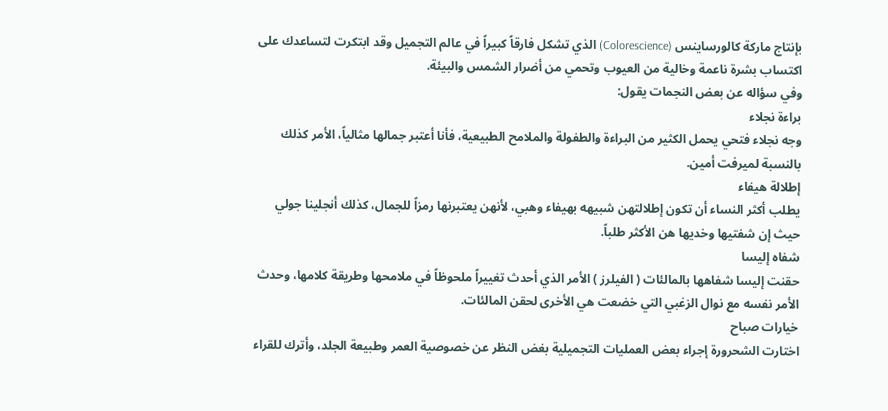بإنتاج ماركة كالورساينس (Colorescience) الذي تشكل فارقاً كبيراً في عالم التجميل وقد ابتكرت لتساعدك على اكتساب بشرة ناعمة وخالية من العيوب وتحمي من أضرار الشمس والبيئة.
وفي سؤاله عن بعض النجمات يقول:
براءة نجلاء
وجه نجلاء فتحي يحمل الكثير من البراءة والطفولة والملامح الطبيعية، فأنا أعتبر جمالها مثالياً، الأمر كذلك بالنسبة لميرفت أمين.
إطلالة هيفاء
يطلب أكثر النساء أن تكون إطلالتهن شبيهه بهيفاء وهبي، لأنهن يعتبرنها رمزاً للجمال، كذلك أنجلينا جولي حيث إن شفتيها وخديها هن الأكثر طلباً.
شفاه إليسا
حقنت إليسا شفاهها بالمالئات ( الفيلرز ) الأمر الذي أحدث تغييراً ملحوظاً في ملامحها وطريقة كلامها، وحدث الأمر نفسه مع نوال الزغبي التي خضعت هي الأخرى لحقن المالئات.
خيارات صباح
اختارت الشحرورة إجراء بعض العمليات التجميلية بغض النظر عن خصوصية العمر وطبيعة الجلد، وأترك للقراء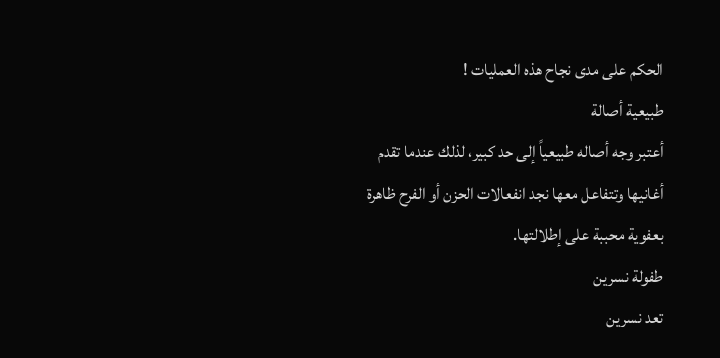الحكم على مدى نجاح هذه العمليات !
طبيعية أصالة
أعتبر وجه أصاله طبيعياً إلى حد كبير، لذلك عندما تقدم أغانيها وتتفاعل معها نجد انفعالات الحزن أو الفرح ظاهرة بعفوية محببة على إطلالتها.
طفولة نسرين
تعد نسرين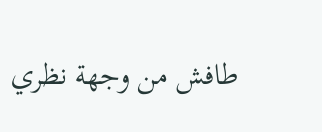طافش من وجهة نظري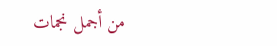من أجمل نجمات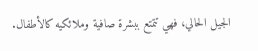الجيل الحالي، فهي تتمتع ببشرة صافية وملائكيه كالأطفال.